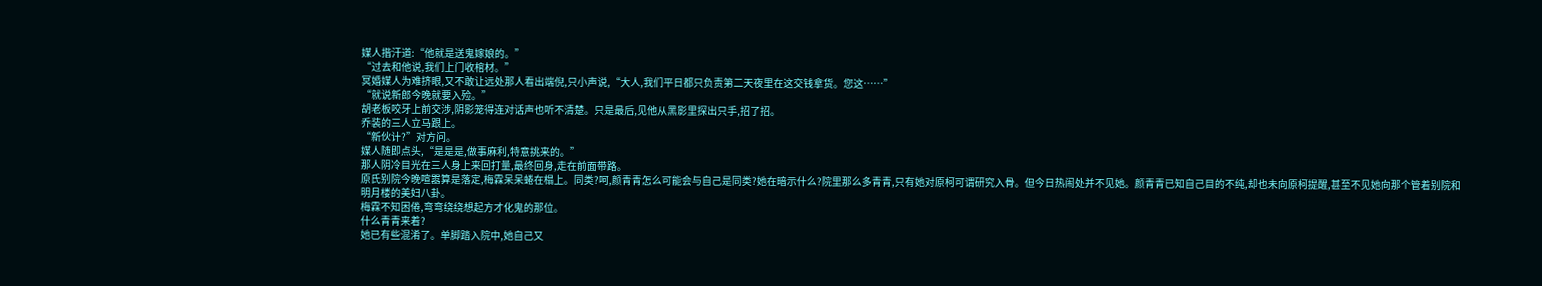媒人揩汗道:“他就是送鬼嫁娘的。”
“过去和他说,我们上门收棺材。”
冥婚媒人为难挤眼,又不敢让远处那人看出端倪,只小声说,“大人,我们平日都只负责第二天夜里在这交钱拿货。您这……”
“就说新郎今晚就要入殓。”
胡老板咬牙上前交涉,阴影笼得连对话声也听不清楚。只是最后,见他从黑影里探出只手,招了招。
乔装的三人立马跟上。
“新伙计?”对方问。
媒人随即点头,“是是是,做事麻利,特意挑来的。”
那人阴冷目光在三人身上来回打量,最终回身,走在前面带路。
原氏别院今晚喧嚣算是落定,梅霖呆呆蜷在榻上。同类?呵,颜青青怎么可能会与自己是同类?她在暗示什么?院里那么多青青,只有她对原柯可谓研究入骨。但今日热闹处并不见她。颜青青已知自己目的不纯,却也未向原柯提醒,甚至不见她向那个管着别院和明月楼的美妇八卦。
梅霖不知困倦,弯弯绕绕想起方才化鬼的那位。
什么青青来着?
她已有些混淆了。单脚踏入院中,她自己又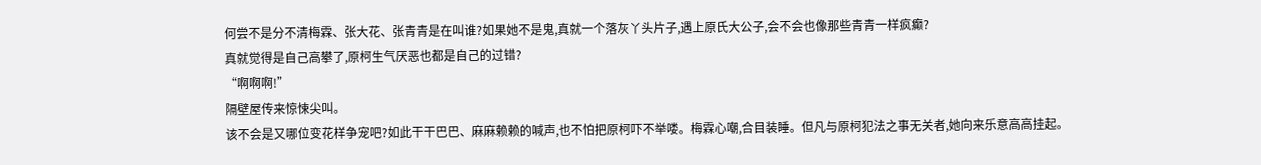何尝不是分不清梅霖、张大花、张青青是在叫谁?如果她不是鬼,真就一个落灰丫头片子,遇上原氏大公子,会不会也像那些青青一样疯癫?
真就觉得是自己高攀了,原柯生气厌恶也都是自己的过错?
“啊啊啊!”
隔壁屋传来惊悚尖叫。
该不会是又哪位变花样争宠吧?如此干干巴巴、麻麻赖赖的喊声,也不怕把原柯吓不举喽。梅霖心嘲,合目装睡。但凡与原柯犯法之事无关者,她向来乐意高高挂起。